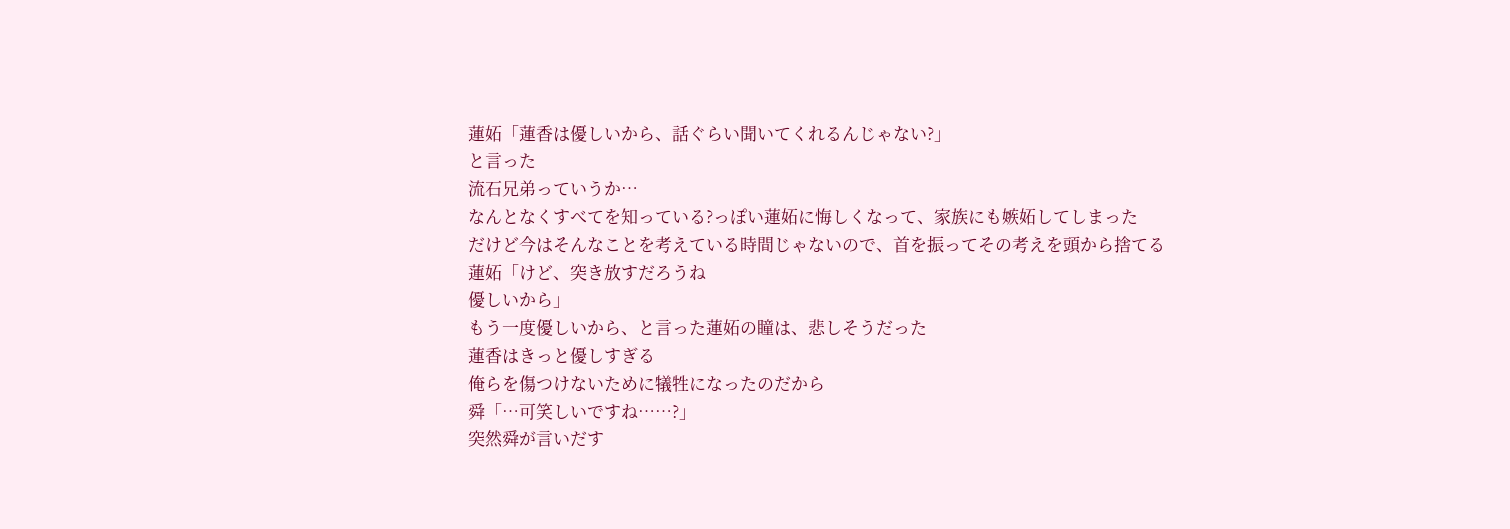蓮妬「蓮香は優しいから、話ぐらい聞いてくれるんじゃない?」
と言った
流石兄弟っていうか…
なんとなくすべてを知っている?っぽい蓮妬に悔しくなって、家族にも嫉妬してしまった
だけど今はそんなことを考えている時間じゃないので、首を振ってその考えを頭から捨てる
蓮妬「けど、突き放すだろうね
優しいから」
もう一度優しいから、と言った蓮妬の瞳は、悲しそうだった
蓮香はきっと優しすぎる
俺らを傷つけないために犠牲になったのだから
舜「…可笑しいですね……?」
突然舜が言いだす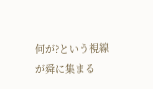何が?という視線が舜に集まる